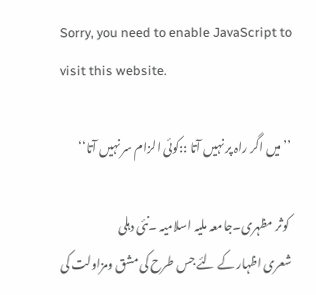Sorry, you need to enable JavaScript to visit this website.

’’میں اگر راہ پر نہیں آتا ::کوئی الزام سر نہیں آتا‘‘

 کوثر مظہری۔جامعہ ملیہ اسلامیہ ۔نئی دہلی
شعری اظہار کے لئے جس طرح کی مشق ومزاولت کی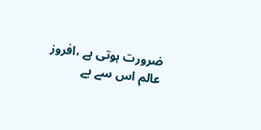ضرورت ہوتی ہے ،افروز عالم اس سے بے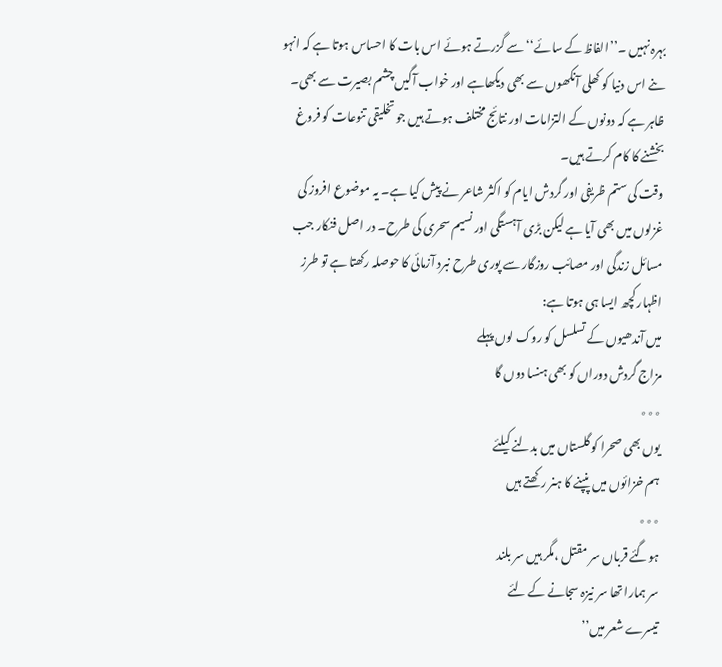بہرہ نہیں ۔’’الفاظ کے سائے‘‘ سے گزرتے ہوئے اس بات کا احساس ہوتا ہے کہ انہو ںنے اس دنیا کو کھلی آنکھوں سے بھی دیکھاہے اور خواب آگیں چشم بصیرت سے بھی۔ ظاہر ہے کہ دونوں کے التزامات اور نتائج مختلف ہوتے ہیں جو تخلیقی تنوعات کو فروغ بخشنے کا کام کرتے ہیں۔
وقت کی ستم ظریفی اور گردش ایام کو اکثر شاعر نے پیش کیا ہے۔ یہ موضوع افروز کی غزلوں میں بھی آیا ہے لیکن بڑی آہستگی اور نسیم سحری کی طرح۔ در اصل فنکار جب مسائل زندگی اور مصائب روزگار سے پوری طرح نبرد آزمائی کا حوصلہ رکھتا ہے تو طرز اظہار کچھ ایسا ہی ہوتا ہے:
میں آندھیوں کے تسلسل کو روک لوں پہلے
مزاج گردش دوراں کو بھی ہنسا دوں گا
٭٭٭
یوں بھی صحرا کو گلستاں میں بدلنے کیلئے
ہم خزائوں میں پنپنے کا ہنر رکھتے ہیں
٭٭٭
ہوگئے قرباں سر مقتل ،مگر ہیں سر بلند
سر ہمارا تھا سر نیزہ سجانے کے لئے
تیسرے شعر میں’’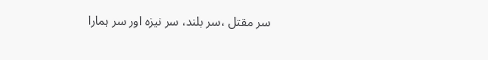سر مقتل ،سر بلند، سر نیزہ اور سر ہمارا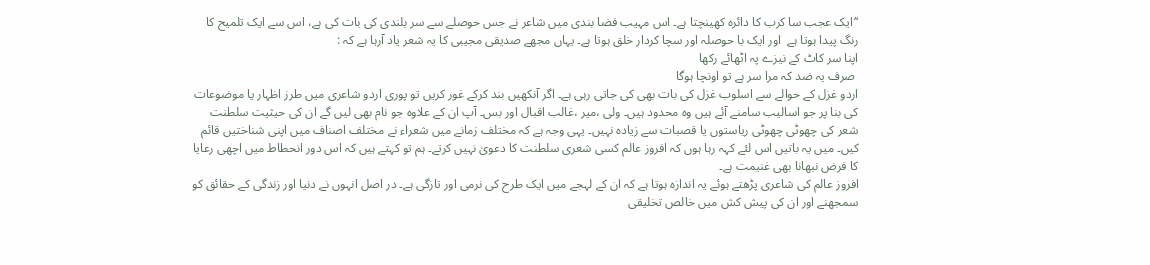‘‘ایک عجب سا کرب کا دائرہ کھینچتا ہے۔ اس مہیب فضا بندی میں شاعر نے جس حوصلے سے سر بلندی کی بات کی ہے، اس سے ایک تلمیح کا رنگ پیدا ہوتا ہے  اور ایک با حوصلہ اور سچا کردار خلق ہوتا ہے۔ یہاں مجھے صدیقی مجیبی کا یہ شعر یاد آرہا ہے کہ :
اپنا سر کاٹ کے نیزے پہ اٹھائے رکھا
 صرف یہ ضد کہ مرا سر ہے تو اونچا ہوگا
اردو غزل کے حوالے سے اسلوب غزل کی بات بھی کی جاتی رہی ہے۔ اگر آنکھیں بند کرکے غور کریں تو پوری اردو شاعری میں طرز اظہار یا موضوعات کی بنا پر جو اسالیب سامنے آئے ہیں وہ محدود ہیں۔ ولی ،میر ،غالب اقبال اور بس۔ آپ ان کے علاوہ جو نام بھی لیں گے ان کی حیثیت سلطنت شعر کی چھوٹی چھوٹی ریاستوں یا قصبات سے زیادہ نہیں۔ یہی وجہ ہے کہ مختلف زمانے میں شعراء نے مختلف اصناف میں اپنی شناختیں قائم کیں۔ میں یہ باتیں اس لئے کہہ رہا ہوں کہ افروز عالم کسی شعری سلطنت کا دعویٰ نہیں کرتے۔ ہم تو کہتے ہیں کہ اس دور انحطاط میں اچھی رعایا کا فرض نبھانا بھی غنیمت ہے۔
افروز عالم کی شاعری پڑھتے ہوئے یہ اندازہ ہوتا ہے کہ ان کے لہجے میں ایک طرح کی نرمی اور تازگی ہے۔ در اصل انہوں نے دنیا اور زندگی کے حقائق کو سمجھنے اور ان کی پیش کش میں خالص تخلیقی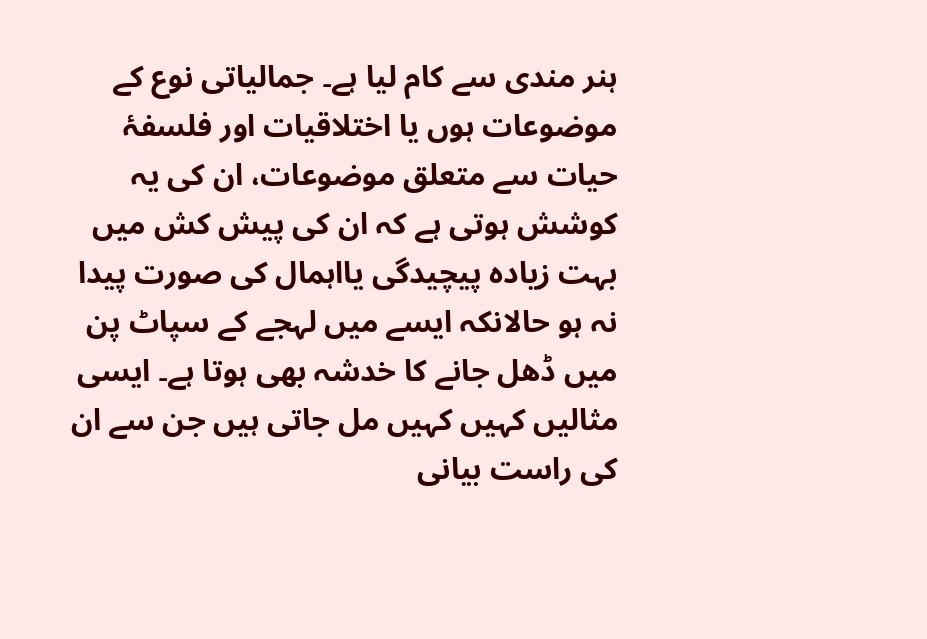ہنر مندی سے کام لیا ہے۔ جمالیاتی نوع کے موضوعات ہوں یا اختلاقیات اور فلسفۂ حیات سے متعلق موضوعات، ان کی یہ کوشش ہوتی ہے کہ ان کی پیش کش میں بہت زیادہ پیچیدگی یااہمال کی صورت پیدا نہ ہو حالانکہ ایسے میں لہجے کے سپاٹ پن میں ڈھل جانے کا خدشہ بھی ہوتا ہے۔ ایسی مثالیں کہیں کہیں مل جاتی ہیں جن سے ان کی راست بیانی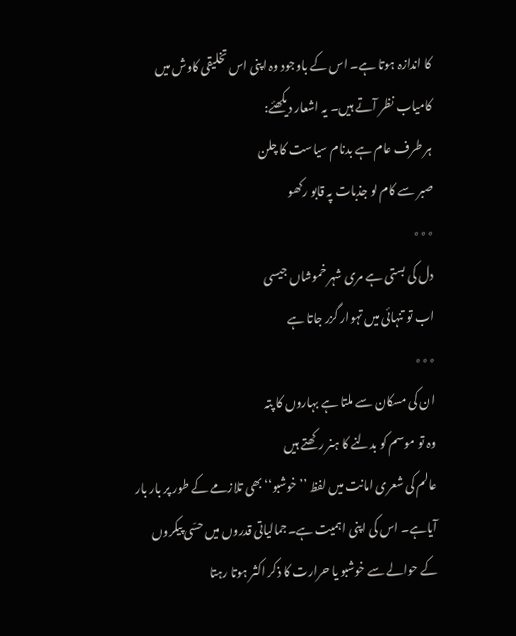کا اندازہ ہوتا ہے۔ اس کے باوجود وہ اپنی اس تخلیقی کاوش میں کامیاب نظر آتے ہیں۔ یہ اشعار دیکھئے:
ہر طرف عام ہے بدنام سیاست کا چلن
صبر سے کام لو جذبات پہ قابو رکھو
٭٭٭
دل کی بستی ہے مری شہر خموشاں جیسی
اب تو تنہائی میں تہوار گزر جاتا ہے
٭٭٭
ان کی مسکان سے ملتا ہے بہاروں کا پتہ
وہ تو موسم کو بدلنے کا ہنر رکھتے ہیں
عالم کی شعری امانت میں لفظ ’’خوشبو‘‘ بھی تلازمے کے طور پر بار بار آیاہے۔ اس کی اپنی اہمیت ہے۔جمالیاتی قدروں میں حسّی پیکروں کے حوالے سے خوشبو یا حرارت کا ذکر اکثر ہوتا رہتا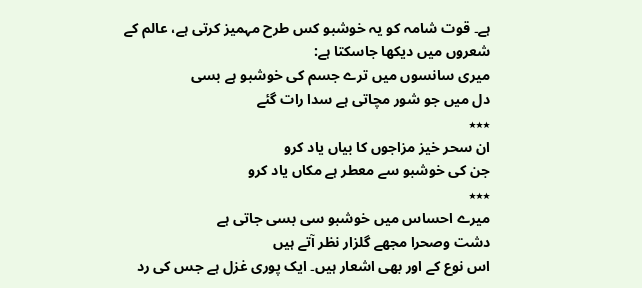ہے۔ قوت شامہ کو یہ خوشبو کس طرح مہمیز کرتی ہے، عالم کے شعروں میں دیکھا جاسکتا ہے:
میری سانسوں میں ترے جسم کی خوشبو ہے بسی
دل میں جو شور مچاتی ہے سدا رات گئے
٭٭٭
ان سحر خیز مزاجوں کا بیاں یاد کرو
جن کی خوشبو سے معطر ہے مکاں یاد کرو
٭٭٭
میرے احساس میں خوشبو سی بسی جاتی ہے
دشت وصحرا مجھے گلزار نظر آتے ہیں
اس نوع کے اور بھی اشعار ہیں۔ ایک پوری غزل ہے جس کی رد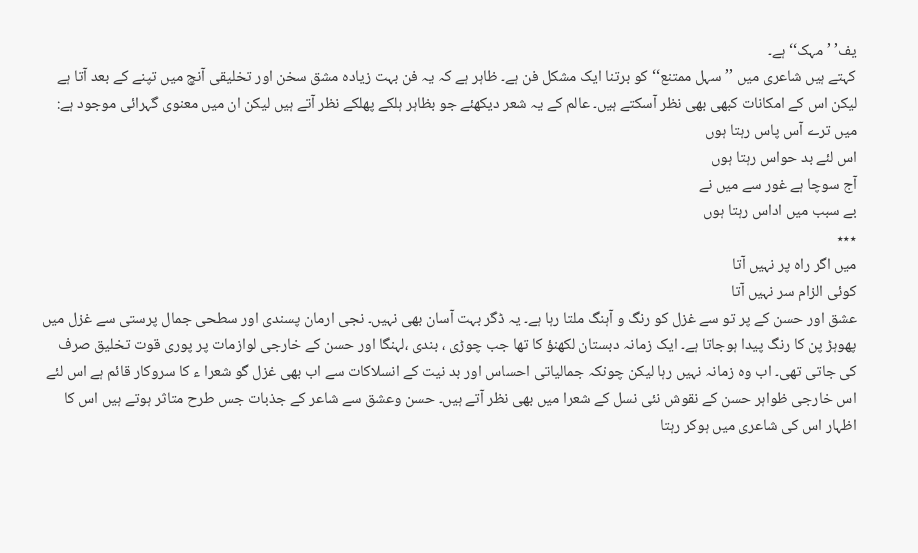یف’ ’مہک‘‘ ہے۔
کہتے ہیں شاعری میں ’’سہل ممتنع‘‘ کو برتنا ایک مشکل فن ہے۔ ظاہر ہے کہ یہ فن بہت زیادہ مشق سخن اور تخلیقی آنچ میں تپنے کے بعد آتا ہے لیکن اس کے امکانات کبھی بھی نظر آسکتے ہیں۔ عالم کے یہ شعر دیکھئے جو بظاہر ہلکے پھلکے نظر آتے ہیں لیکن ان میں معنوی گہرائی موجود ہے:
میں ترے آس پاس رہتا ہوں
اس لئے بد حواس رہتا ہوں
آج سوچا ہے غور سے میں نے
بے سبب میں اداس رہتا ہوں
٭٭٭
میں اگر راہ پر نہیں آتا
کوئی الزام سر نہیں آتا
عشق اور حسن کے پر تو سے غزل کو رنگ و آہنگ ملتا رہا ہے۔ یہ ڈگر بہت آسان بھی نہیں۔ نجی ارمان پسندی اور سطحی جمال پرستی سے غزل میں پھوہڑ پن کا رنگ پیدا ہوجاتا ہے۔ ایک زمانہ دبستان لکھنؤ کا تھا جب چوڑی ، بندی ،لہنگا اور حسن کے خارجی لوازمات پر پوری قوت تخلیق صرف کی جاتی تھی۔ اب وہ زمانہ نہیں رہا لیکن چونکہ جمالیاتی احساس اور بد نیت کے انسلاکات سے اب بھی غزل گو شعرا ء کا سروکار قائم ہے اس لئے اس خارجی ظواہر حسن کے نقوش نئی نسل کے شعرا میں بھی نظر آتے ہیں۔ حسن وعشق سے شاعر کے جذبات جس طرح متاثر ہوتے ہیں اس کا اظہار اس کی شاعری میں ہوکر رہتا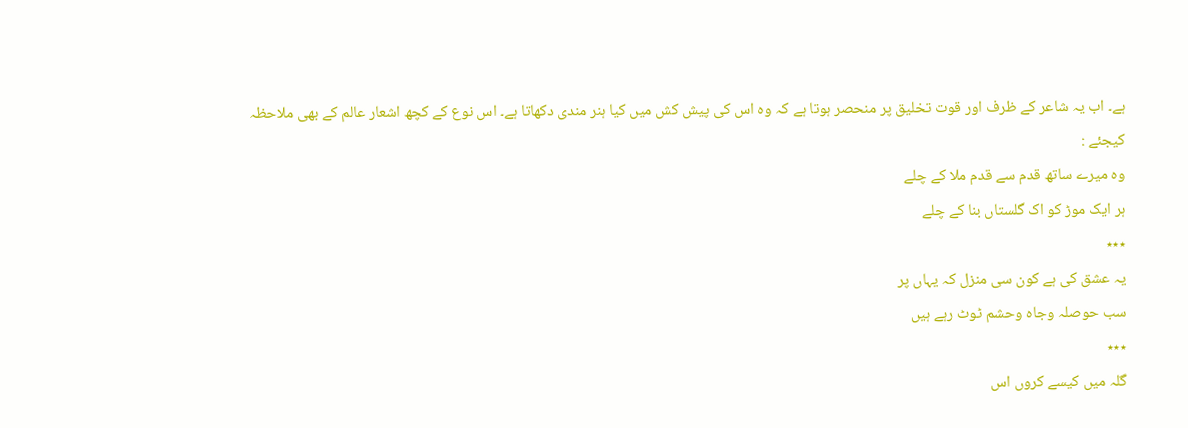ہے۔ اب یہ شاعر کے ظرف اور قوت تخلیق پر منحصر ہوتا ہے کہ وہ اس کی پیش کش میں کیا ہنر مندی دکھاتا ہے۔ اس نوع کے کچھ اشعار عالم کے بھی ملاحظہ کیجئے :
وہ میرے ساتھ قدم سے قدم ملا کے چلے
ہر ایک موڑ کو اک گلستاں بنا کے چلے
٭٭٭
یہ عشق کی ہے کون سی منزل کہ یہاں پر
سب حوصلہ وجاہ وحشم ٹوٹ رہے ہیں
٭٭٭
گلہ میں کیسے کروں اس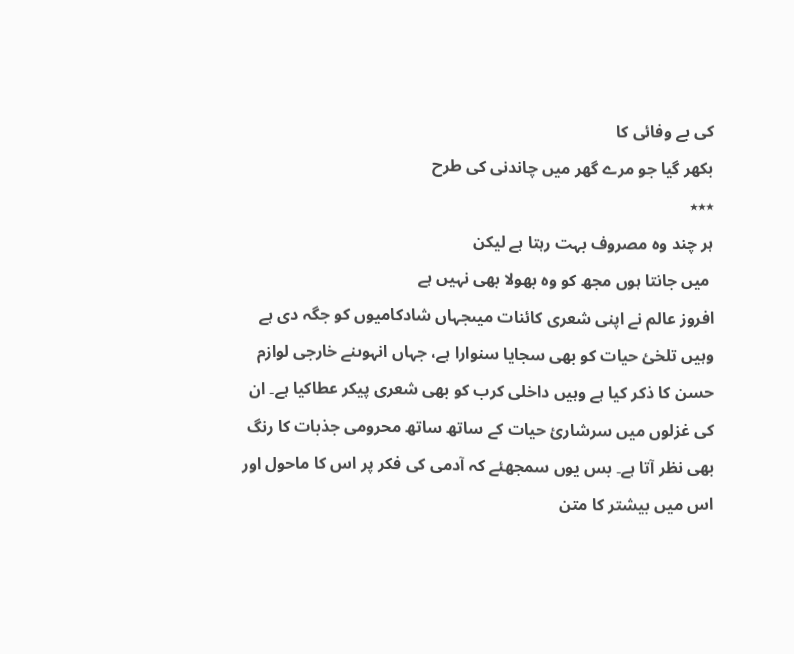کی بے وفائی کا
بکھر گیا جو مرے گھر میں چاندنی کی طرح
٭٭٭
ہر چند وہ مصروف بہت رہتا ہے لیکن
 میں جانتا ہوں مجھ کو وہ بھولا بھی نہیں ہے
افروز عالم نے اپنی شعری کائنات میںجہاں شادکامیوں کو جگہ دی ہے وہیں تلخیٔ حیات کو بھی سجایا سنوارا ہے، جہاں انہوںنے خارجی لوازم حسن کا ذکر کیا ہے وہیں داخلی کرب کو بھی شعری پیکر عطاکیا ہے۔ ان کی غزلوں میں سرشاریٔ حیات کے ساتھ ساتھ محرومی جذبات کا رنگ بھی نظر آتا ہے۔ بس یوں سمجھئے کہ آدمی کی فکر پر اس کا ماحول اور اس میں بیشتر کا متن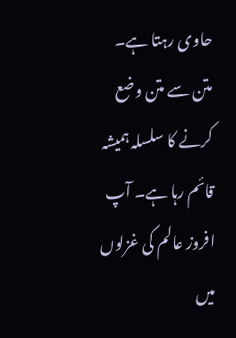حاوی رہتا ہے۔ متن سے متن وضع کرنے کا سلسلہ ہمیشہ قائم رہا ہے۔ آپ افروز عالم کی غزلوں میں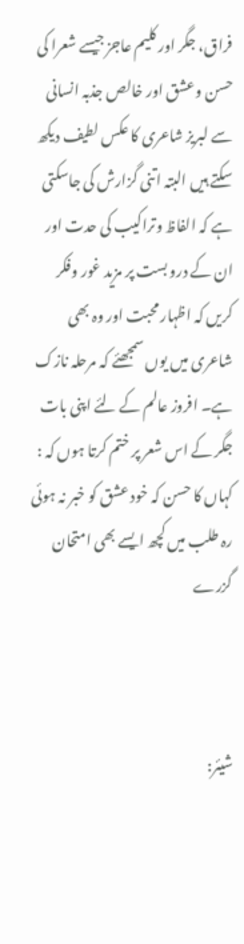فراق، جگر اور کلیم عاجز جیسے شعرا کی حسن وعشق اور خالص جذبہ انسانی سے لبریز شاعری کا عکس لطیف دیکھ سکتے ہیں البتہ اتنی گزارش کی جاسکتی ہے کہ الفاظ وتراکیب کی حدت اور ان کے درو بست پر مزید غور وفکر کریں کہ اظہار محبت اور وہ بھی شاعری میں یوں سمجھئے کہ مرحلہ نازک ہے۔ افروز عالم کے لئے اپنی بات جگر کے اس شعر پر ختم کرتا ہوں کہ :
کہاں کا حسن کہ خود عشق کو خبر نہ ہوئی
رہ طلب میں کچھ ایسے بھی امتحان گزرے



شیئر: